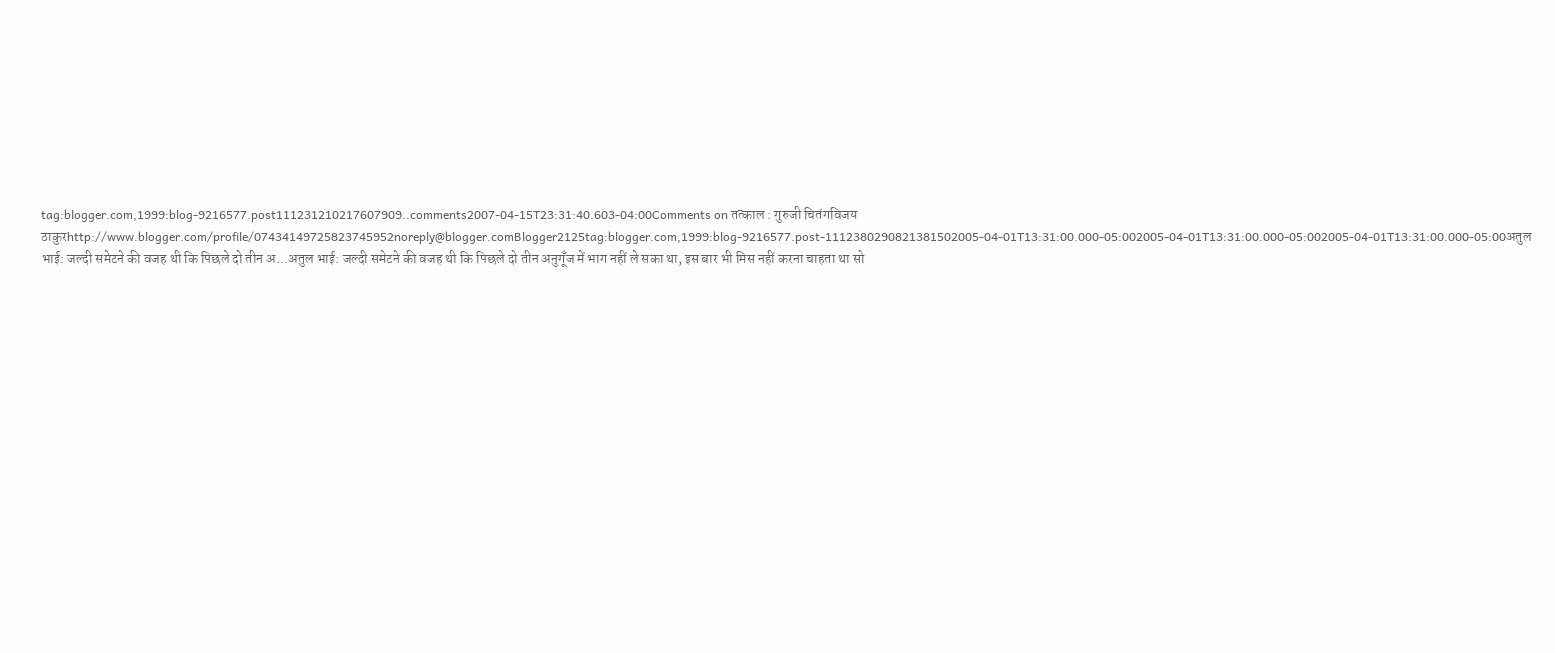tag:blogger.com,1999:blog-9216577.post111231210217607909..comments2007-04-15T23:31:40.603-04:00Comments on तत्काल : गुरुजी चितंगविजय ठाकुरhttp://www.blogger.com/profile/07434149725823745952noreply@blogger.comBlogger2125tag:blogger.com,1999:blog-9216577.post-1112380290821381502005-04-01T13:31:00.000-05:002005-04-01T13:31:00.000-05:002005-04-01T13:31:00.000-05:00अतुल भाई: जल्दी समेटने की वजह थी कि पिछले दो तीन अ...अतुल भाई: जल्दी समेटने की वजह थी कि पिछले दो तीन अनुगूँज में भाग नहीं ले सका था, इस बार भी मिस नहीं करना चाहता था सो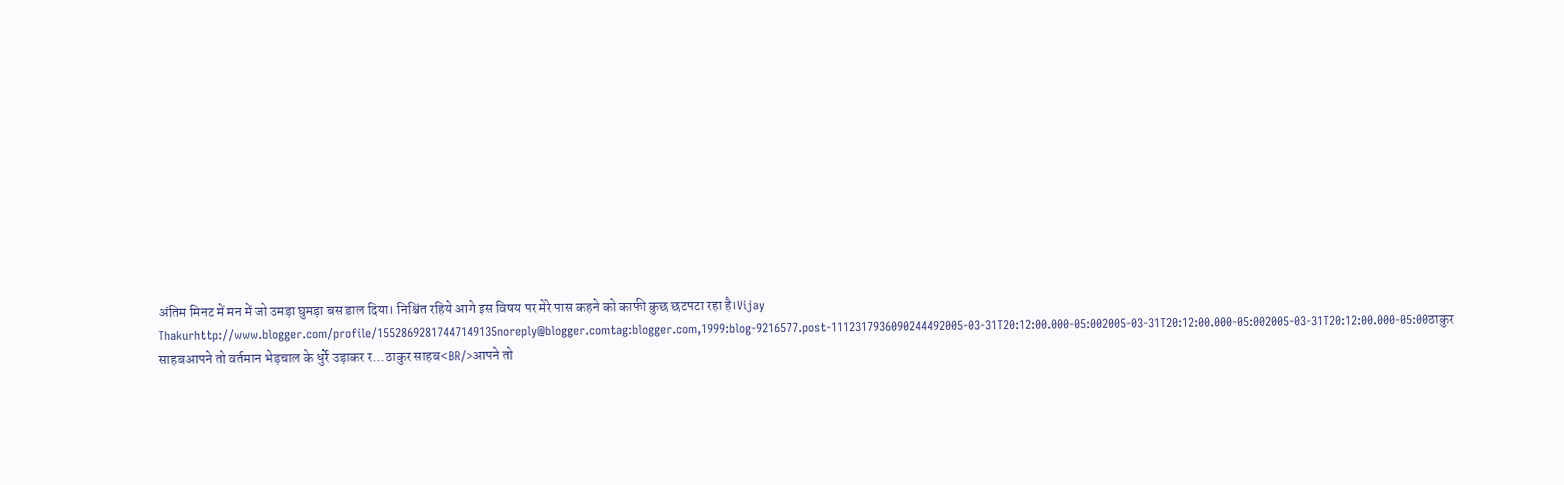अंतिम मिनट में मन में जो उमड़ा घुमड़ा बस डाल दिया। निश्चिंत रहिये आगे इस विषय पर मेरे पास कहने को काफी कुछ छटपटा रहा है।Vijay Thakurhttp://www.blogger.com/profile/15528692817447149135noreply@blogger.comtag:blogger.com,1999:blog-9216577.post-1112317936090244492005-03-31T20:12:00.000-05:002005-03-31T20:12:00.000-05:002005-03-31T20:12:00.000-05:00ठाकुर साहबआपने तो वर्तमान भेड़चाल के धुर्रे उड़ाकर र...ठाकुर साहब<BR/>आपने तो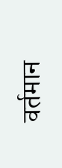वर्तमान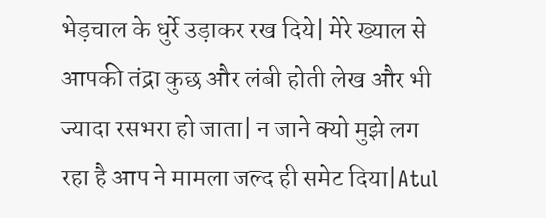भेड़चाल के धुर्रे उड़ाकर रख दिये| मेरे ख्याल से आपकी तंद्रा कुछ और लंबी होती लेख और भी ज्यादा रसभरा हो जाता| न जाने क्यो मुझे लग रहा है आप ने मामला जल्द ही समेट दिया|Atul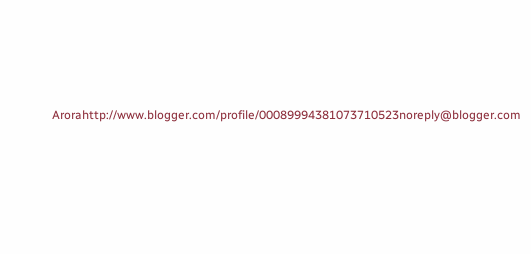Arorahttp://www.blogger.com/profile/00089994381073710523noreply@blogger.com